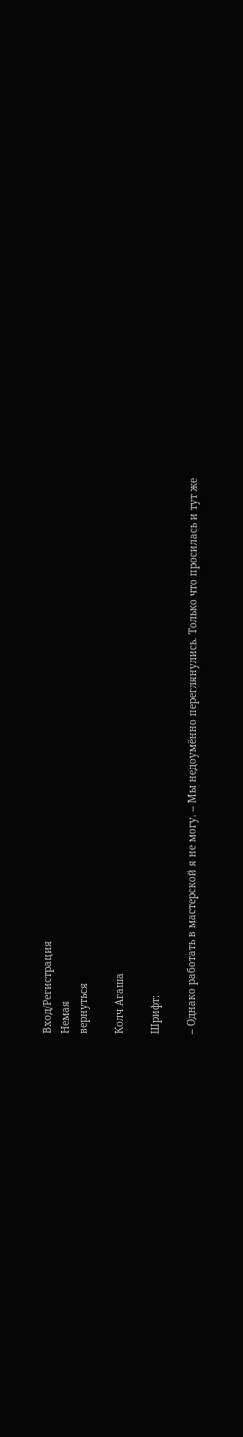Вход/Регистрация
Немая
вернуться

Колч Агаша

Шрифт:

– Однако работать в мастерской я не могу. – Мы недоумённо переглянулись. Только что просилась и тут же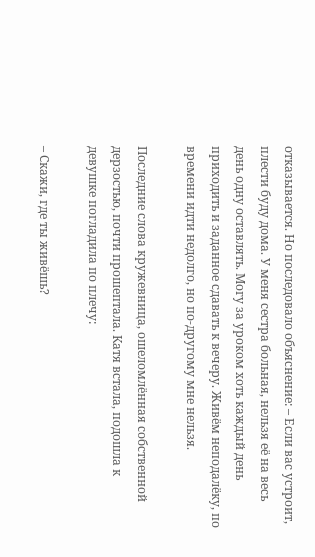отказывается. Но последовало объяснение: – Если вас устроит, плести буду дома. У меня сестра больная, нельзя её на весь день одну оставлять. Могу за уроком хоть каждый день приходить и заданное сдавать к вечеру. Живём неподалёку, по времени идти недолго, но по-другому мне нельзя.

Последние слова кружевница, ошеломлённая собственной дерзостью, почти прошептала. Катя встала, подошла к девушке погладила по плечу:

– Скажи, где ты живёшь?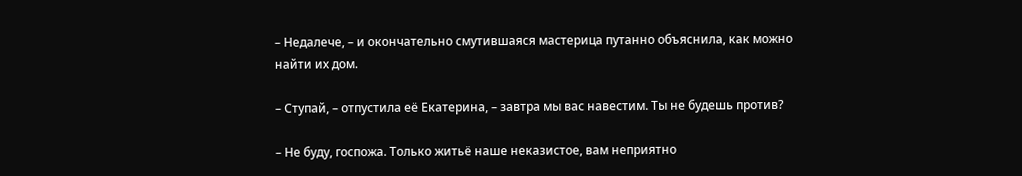– Недалече, – и окончательно смутившаяся мастерица путанно объяснила, как можно найти их дом.

– Ступай, – отпустила её Екатерина, – завтра мы вас навестим. Ты не будешь против?

– Не буду, госпожа. Только житьё наше неказистое, вам неприятно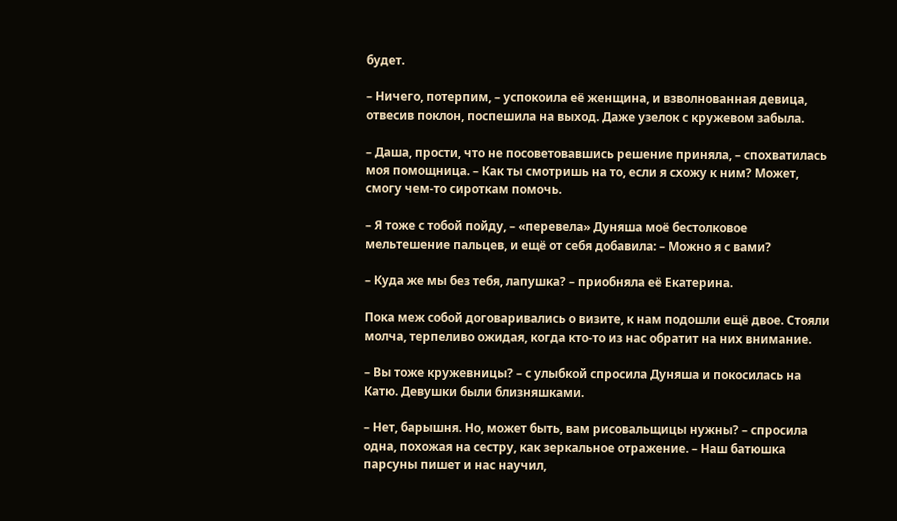будет.

– Ничего, потерпим, – успокоила её женщина, и взволнованная девица, отвесив поклон, поспешила на выход. Даже узелок с кружевом забыла.

– Даша, прости, что не посоветовавшись решение приняла, – спохватилась моя помощница. – Как ты смотришь на то, если я схожу к ним? Может, смогу чем-то сироткам помочь.

– Я тоже с тобой пойду, – «перевела» Дуняша моё бестолковое мельтешение пальцев, и ещё от себя добавила: – Можно я с вами?

– Куда же мы без тебя, лапушка? – приобняла её Екатерина.

Пока меж собой договаривались о визите, к нам подошли ещё двое. Стояли молча, терпеливо ожидая, когда кто-то из нас обратит на них внимание.

– Вы тоже кружевницы? – с улыбкой спросила Дуняша и покосилась на Катю. Девушки были близняшками.

– Нет, барышня. Но, может быть, вам рисовальщицы нужны? – спросила одна, похожая на сестру, как зеркальное отражение. – Наш батюшка парсуны пишет и нас научил,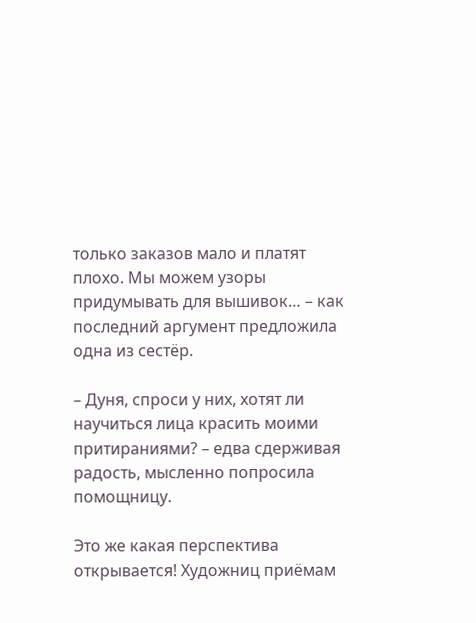только заказов мало и платят плохо. Мы можем узоры придумывать для вышивок… – как последний аргумент предложила одна из сестёр.

– Дуня, спроси у них, хотят ли научиться лица красить моими притираниями? – едва сдерживая радость, мысленно попросила помощницу.

Это же какая перспектива открывается! Художниц приёмам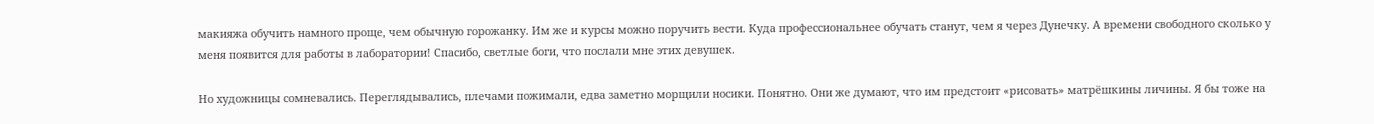макияжа обучить намного проще, чем обычную горожанку. Им же и курсы можно поручить вести. Куда профессиональнее обучать станут, чем я через Дунечку. А времени свободного сколько у меня появится для работы в лаборатории! Спасибо, светлые боги, что послали мне этих девушек.

Но художницы сомневались. Переглядывались, плечами пожимали, едва заметно морщили носики. Понятно. Они же думают, что им предстоит «рисовать» матрёшкины личины. Я бы тоже на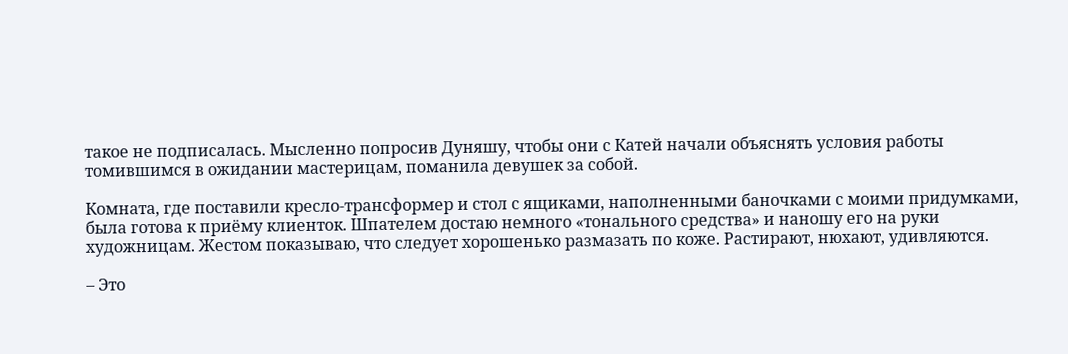такое не подписалась. Мысленно попросив Дуняшу, чтобы они с Катей начали объяснять условия работы томившимся в ожидании мастерицам, поманила девушек за собой.

Комната, где поставили кресло-трансформер и стол с ящиками, наполненными баночками с моими придумками, была готова к приёму клиенток. Шпателем достаю немного «тонального средства» и наношу его на руки художницам. Жестом показываю, что следует хорошенько размазать по коже. Растирают, нюхают, удивляются.

– Это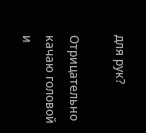для рук?

Отрицательно качаю головой и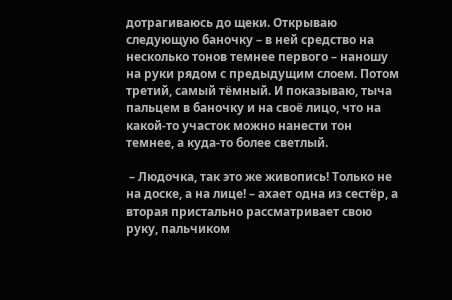дотрагиваюсь до щеки. Открываю следующую баночку – в ней средство на несколько тонов темнее первого – наношу на руки рядом с предыдущим слоем. Потом третий, самый тёмный. И показываю, тыча пальцем в баночку и на своё лицо, что на какой-то участок можно нанести тон темнее, а куда-то более светлый.

 – Людочка, так это же живопись! Только не на доске, а на лице! – ахает одна из сестёр, а вторая пристально рассматривает свою руку, пальчиком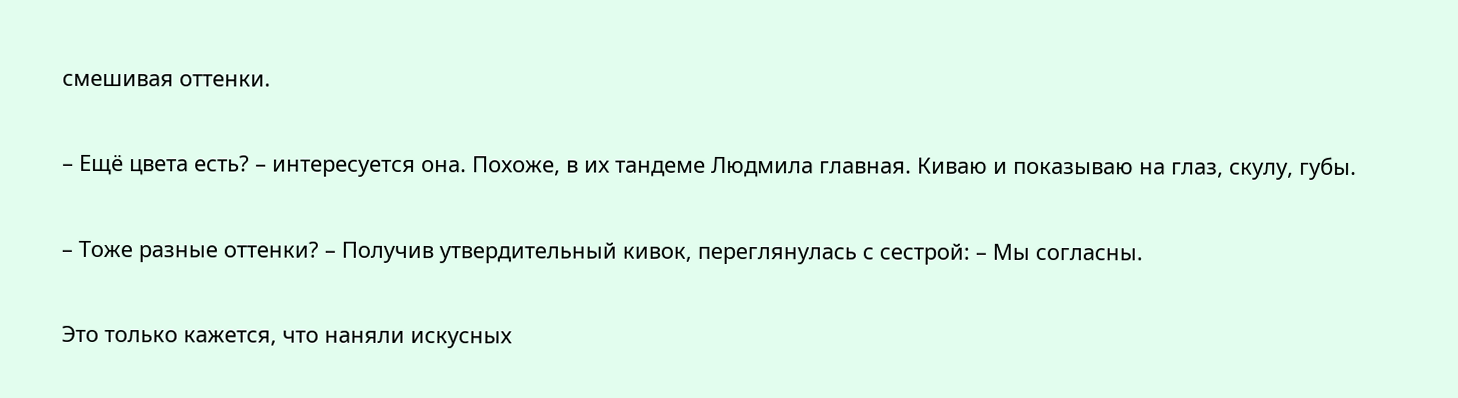смешивая оттенки.

– Ещё цвета есть? – интересуется она. Похоже, в их тандеме Людмила главная. Киваю и показываю на глаз, скулу, губы.

– Тоже разные оттенки? – Получив утвердительный кивок, переглянулась с сестрой: – Мы согласны.

Это только кажется, что наняли искусных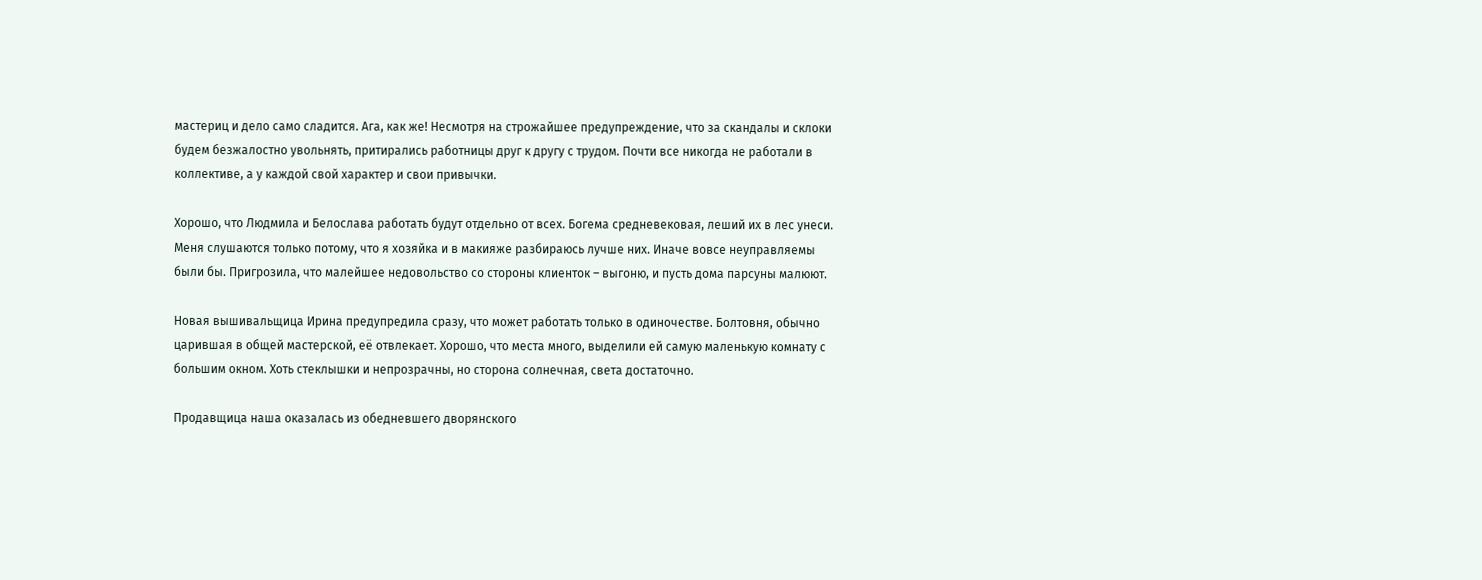мастериц и дело само сладится. Ага, как же! Несмотря на строжайшее предупреждение, что за скандалы и склоки будем безжалостно увольнять, притирались работницы друг к другу с трудом. Почти все никогда не работали в коллективе, а у каждой свой характер и свои привычки.

Хорошо, что Людмила и Белослава работать будут отдельно от всех. Богема средневековая, леший их в лес унеси. Меня слушаются только потому, что я хозяйка и в макияже разбираюсь лучше них. Иначе вовсе неуправляемы были бы. Пригрозила, что малейшее недовольство со стороны клиенток – выгоню, и пусть дома парсуны малюют.

Новая вышивальщица Ирина предупредила сразу, что может работать только в одиночестве. Болтовня, обычно царившая в общей мастерской, её отвлекает. Хорошо, что места много, выделили ей самую маленькую комнату с большим окном. Хоть стеклышки и непрозрачны, но сторона солнечная, света достаточно.

Продавщица наша оказалась из обедневшего дворянского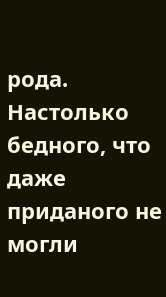рода. Настолько бедного, что даже приданого не могли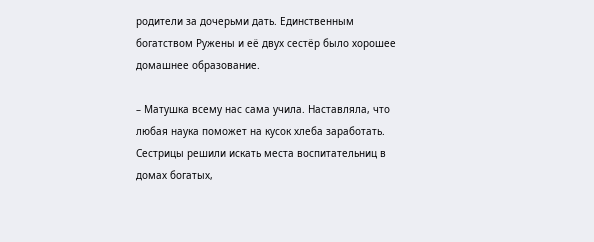родители за дочерьми дать. Единственным богатством Ружены и её двух сестёр было хорошее домашнее образование.

– Матушка всему нас сама учила. Наставляла, что любая наука поможет на кусок хлеба заработать. Сестрицы решили искать места воспитательниц в домах богатых,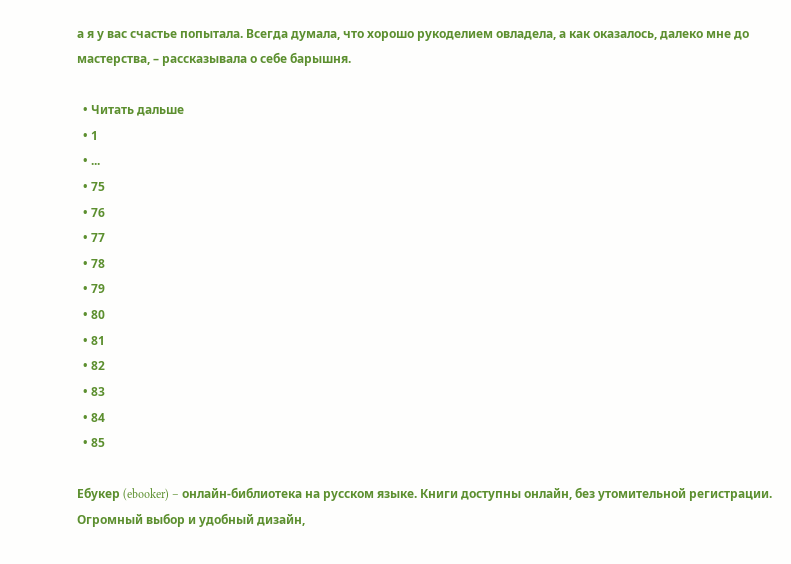а я у вас счастье попытала. Всегда думала, что хорошо рукоделием овладела, а как оказалось, далеко мне до мастерства, – рассказывала о себе барышня.

  • Читать дальше
  • 1
  • ...
  • 75
  • 76
  • 77
  • 78
  • 79
  • 80
  • 81
  • 82
  • 83
  • 84
  • 85

Ебукер (ebooker) – онлайн-библиотека на русском языке. Книги доступны онлайн, без утомительной регистрации. Огромный выбор и удобный дизайн,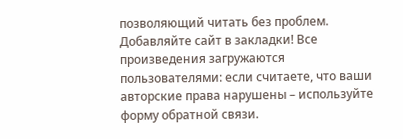позволяющий читать без проблем. Добавляйте сайт в закладки! Все произведения загружаются пользователями: если считаете, что ваши авторские права нарушены – используйте форму обратной связи.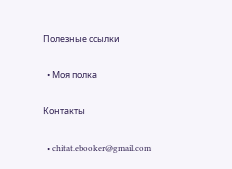Полезные ссылки

  • Моя полка

Контакты

  • chitat.ebooker@gmail.com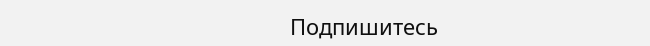Подпишитесь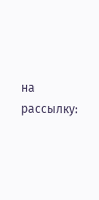на рассылку: